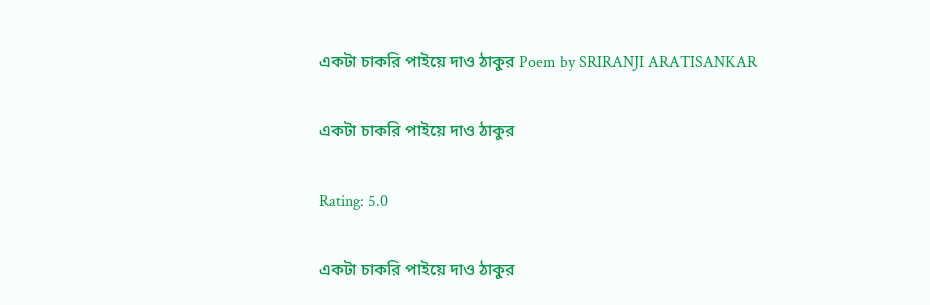একটা চাকরি পাইয়ে দাও ঠাকুর Poem by SRIRANJI ARATISANKAR

একটা চাকরি পাইয়ে দাও ঠাকুর

Rating: 5.0

একটা চাকরি পাইয়ে দাও ঠাকুর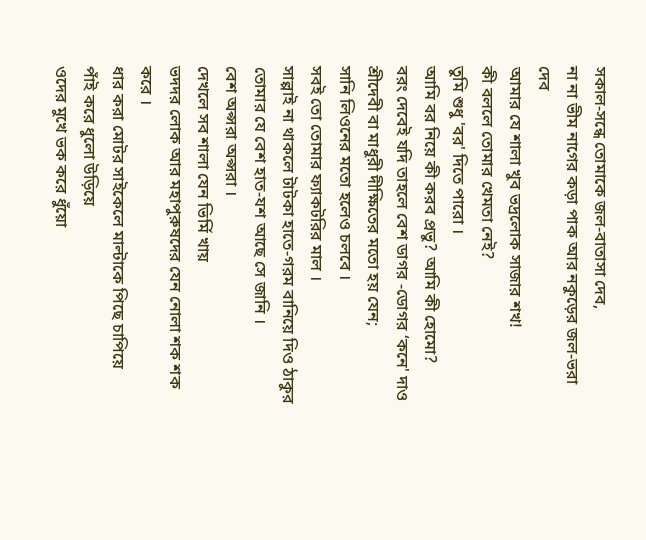সকাল-সন্ধে তোমাকে জল-বাতাসা দেব,
না না ভীম নাগের কড়া পাক আর নকুড়ের জল-ভরা দেব
আমার যে শালা খুব ভদ্রলোক সাজার শখ!
কী বললে তোমার খেমতা নেই?
তুমি শুধু 'বর' দিতে পারো ।
আমি বর নিয়ে কী করব প্রভু? আমি কী হোমো?
বরং দেবেই যদি তাহলে বেশ ডাগর -ডোগর ‘কনে' দাও
শ্রীদেবী বা মাধুরী দীক্ষিতের মতো হয় যেন;
সানি লিওনের মতো হলেও চলবে ।
সবই তো তোমার ফ্যাকটরির মাল ।
সাল্পাই না থাকলে টাটকা হাতে-গরম বানিয়ে দিও ঠাকুর
তোমার যে বেশ হাত-যশ আছে সে জানি ।
বেশ অপ্সরা অপ্সরা ।
দেখলে সব শালা যেন ভির্মি খায়
ভদদর লোক আর মহাপুরুষদের যেন নোলা শক শক করে ।
ধার করা মোটর সাইকেলে মাল্টাকে পিছে চাপিয়ে
পাঁই করে ধুলো উড়িয়ে
ওদের মুখে ভক করে ধুঁয়ো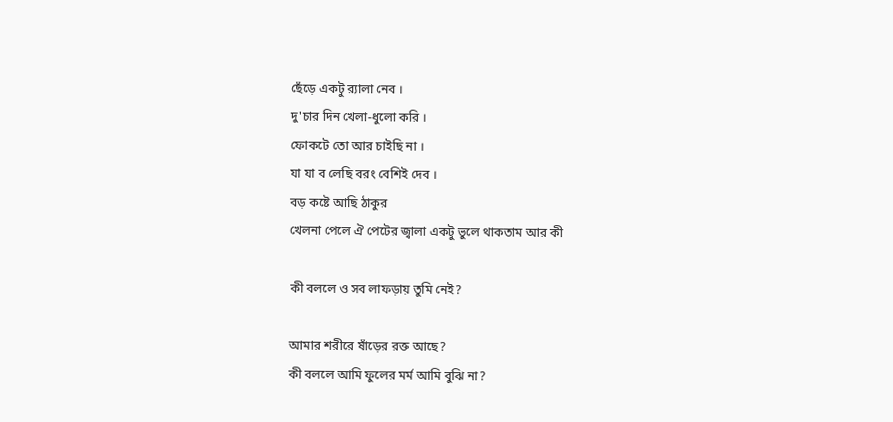ছেঁড়ে একটু র‍্যালা নেব ।
দু'চার দিন খেলা-ধুলো করি ।
ফোকটে তো আর চাইছি না ।
যা যা ব লেছি বরং বেশিই দেব ।
বড় কষ্টে আছি ঠাকুর
খেলনা পেলে ঐ পেটের জ্বালা একটু ভুলে থাকতাম আর কী

কী বললে ও সব লাফড়ায় তুমি নেই?

আমার শরীরে ষাঁড়ের রক্ত আছে?
কী বললে আমি ফুলের মর্ম আমি বুঝি না?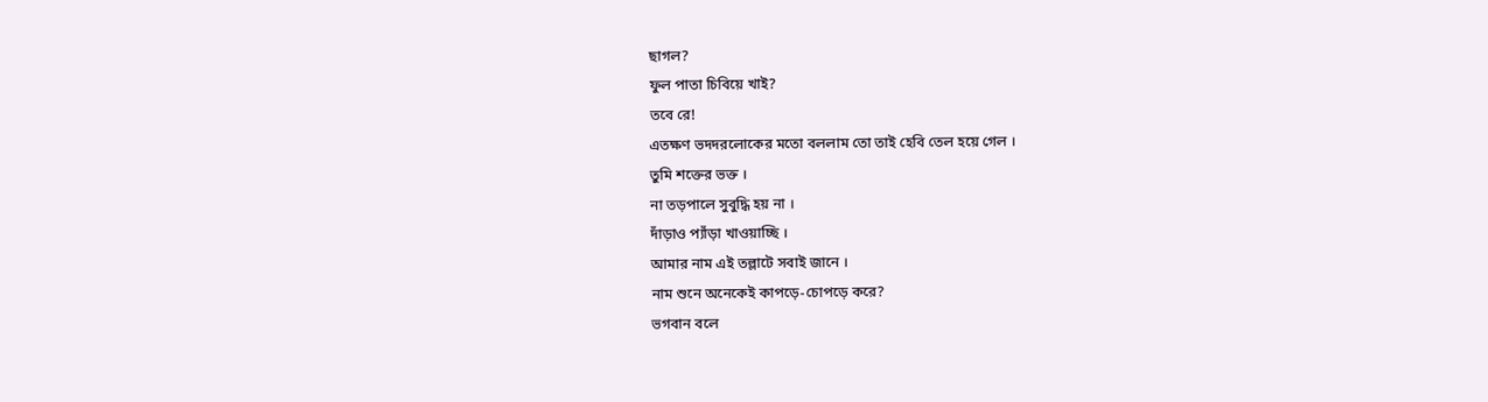ছাগল?
ফুল পাতা চিবিয়ে খাই?
তবে রে!
এতক্ষণ ভদদরলোকের মতো বললাম তো তাই হেবি তেল হয়ে গেল ।
তুমি শক্তের ভক্ত ।
না তড়পালে সুবুদ্ধি হয় না ।
দাঁড়াও প্যাঁড়া খাওয়াচ্ছি ।
আমার নাম এই তল্লাটে সবাই জানে ।
নাম শুনে অনেকেই কাপড়ে-চোপড়ে করে?
ভগবান বলে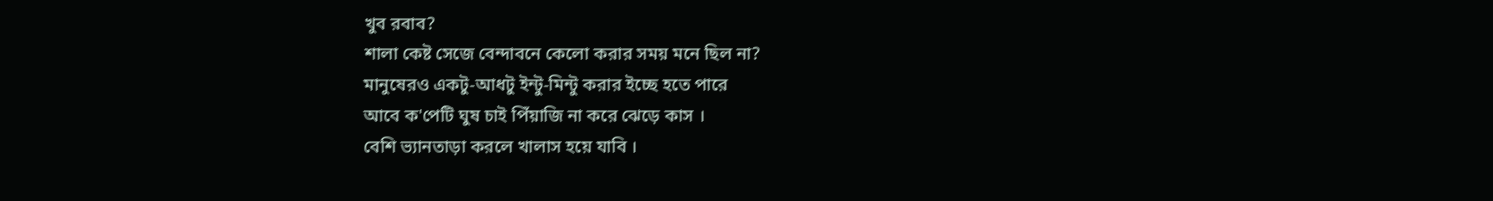খুব রবাব?
শালা কেষ্ট সেজে বেন্দাবনে কেলো করার সময় মনে ছিল না?
মানুষেরও একটু-আধটু ইন্টু-মিন্টু করার ইচ্ছে হতে পারে
আবে ক'পেটি ঘুষ চাই পিঁয়াজি না করে ঝেড়ে কাস ।
বেশি ভ্যানতাড়া করলে খালাস হয়ে যাবি ।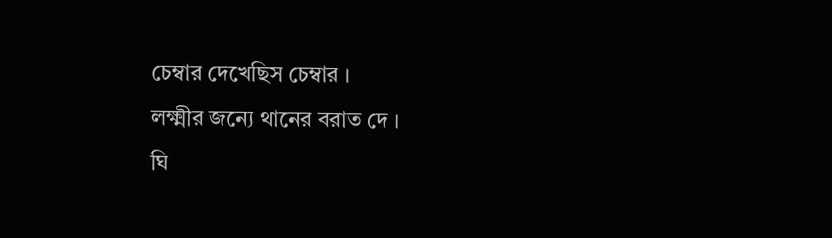চেম্বার দেখেছিস চেম্বার ।
লক্ষ্মীর জন্যে থানের বরাত দে ।
ঘি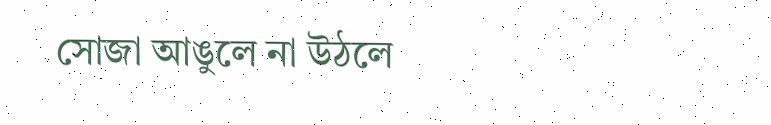সোজা আঙুলে না উঠলে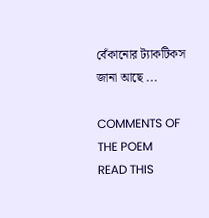বেঁকানোর ট্যাকটিকস জানা আছে ...

COMMENTS OF THE POEM
READ THIS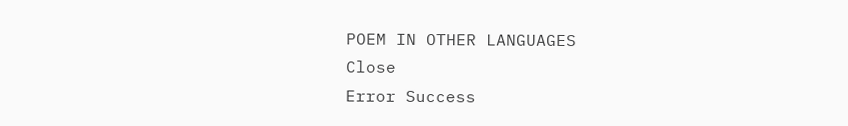POEM IN OTHER LANGUAGES
Close
Error Success